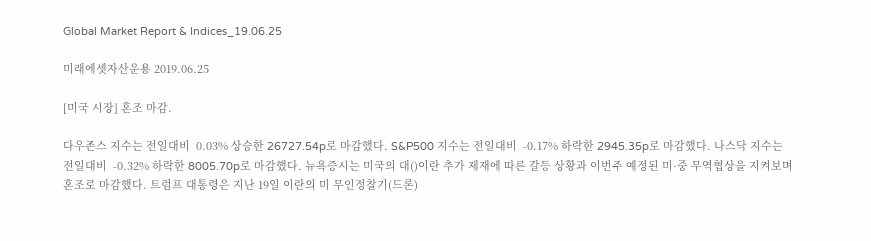Global Market Report & Indices_19.06.25

미래에셋자산운용 2019.06.25

[미국 시장] 혼조 마감.

다우존스 지수는 전일대비  0.03% 상승한 26727.54p로 마감했다. S&P500 지수는 전일대비  -0.17% 하락한 2945.35p로 마감했다. 나스닥 지수는 전일대비  -0.32% 하락한 8005.70p로 마감했다. 뉴욕증시는 미국의 대()이란 추가 제재에 따른 갈등 상황과 이번주 예정된 미·중 무역협상을 지켜보며 혼조로 마감했다. 트럼프 대통령은 지난 19일 이란의 미 무인정찰기(드론)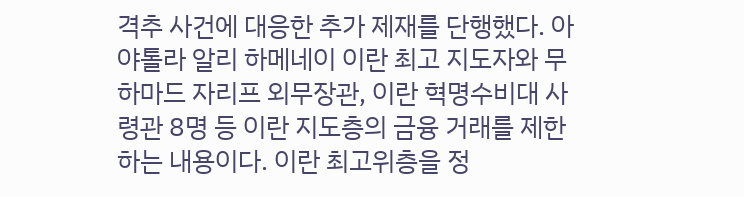격추 사건에 대응한 추가 제재를 단행했다. 아야톨라 알리 하메네이 이란 최고 지도자와 무하마드 자리프 외무장관, 이란 혁명수비대 사령관 8명 등 이란 지도층의 금융 거래를 제한하는 내용이다. 이란 최고위층을 정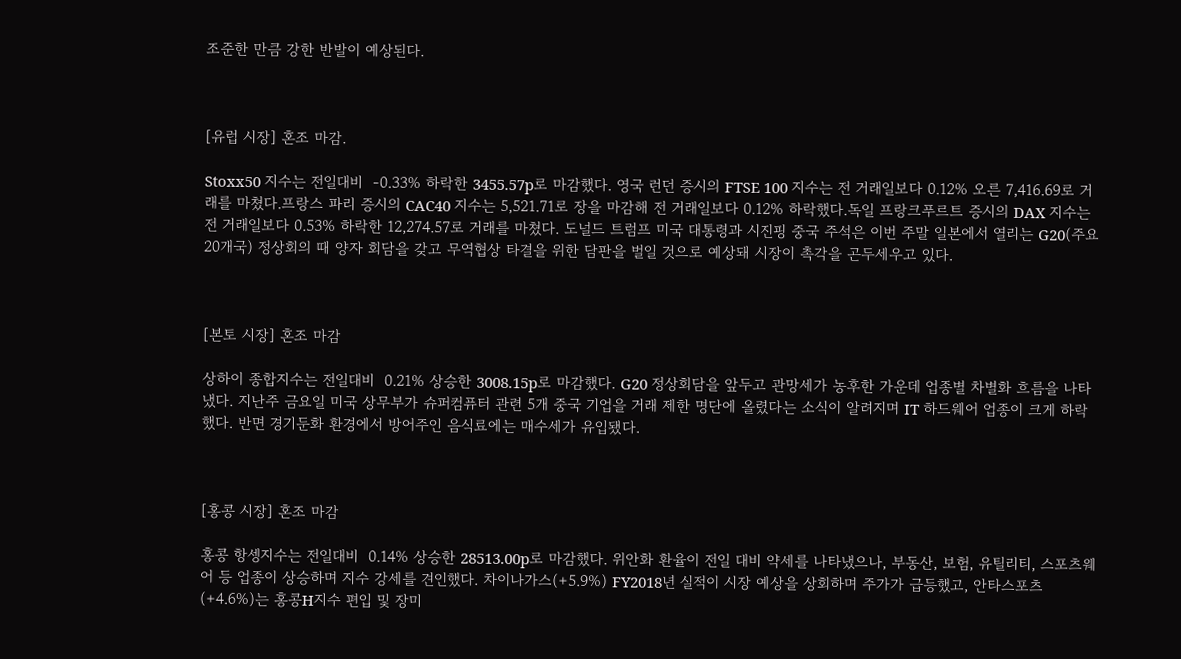조준한 만큼 강한 반발이 예상된다.



[유럽 시장] 혼조 마감.

Stoxx50 지수는 전일대비  -0.33% 하락한 3455.57p로 마감했다. 영국 런던 증시의 FTSE 100 지수는 전 거래일보다 0.12% 오른 7,416.69로 거래를 마쳤다.프랑스 파리 증시의 CAC40 지수는 5,521.71로 장을 마감해 전 거래일보다 0.12% 하락했다.독일 프랑크푸르트 증시의 DAX 지수는 전 거래일보다 0.53% 하락한 12,274.57로 거래를 마쳤다. 도널드 트럼프 미국 대통령과 시진핑 중국 주석은 이번 주말 일본에서 열리는 G20(주요 20개국) 정상회의 때 양자 회담을 갖고 무역협상 타결을 위한 담판을 벌일 것으로 예상돼 시장이 촉각을 곤두세우고 있다.



[본토 시장] 혼조 마감

상하이 종합지수는 전일대비  0.21% 상승한 3008.15p로 마감했다. G20 정상회담을 앞두고 관망세가 농후한 가운데 업종별 차별화 흐름을 나타냈다. 지난주 금요일 미국 상무부가 슈퍼컴퓨터 관련 5개 중국 기업을 거래 제한 명단에 올렸다는 소식이 알려지며 IT 하드웨어 업종이 크게 하락했다. 반면 경기둔화 환경에서 방어주인 음식료에는 매수세가 유입됐다.



[홍콩 시장] 혼조 마감

홍콩 항셍지수는 전일대비  0.14% 상승한 28513.00p로 마감했다. 위안화 환율이 전일 대비 약세를 나타냈으나, 부동산, 보험, 유틸리티, 스포츠웨어 등 업종이 상승하며 지수 강세를 견인했다. 차이나가스(+5.9%) FY2018년 실적이 시장 예상을 상회하며 주가가 급등했고, 안타스포츠(+4.6%)는 홍콩H지수 편입 및 장미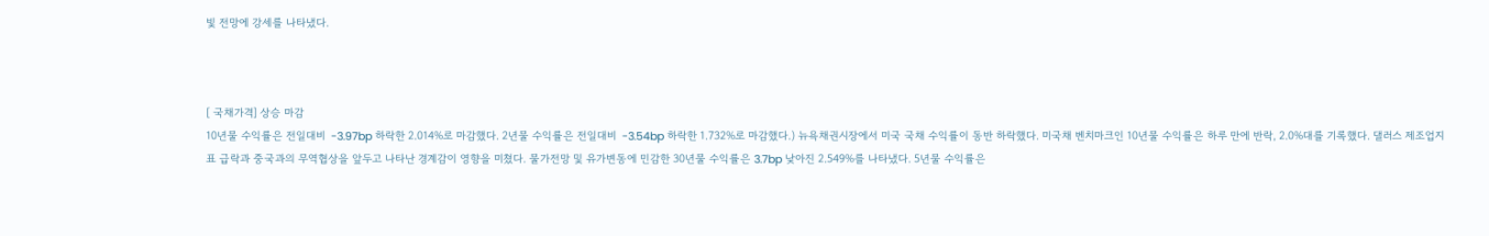빛 전망에 강세를 나타냈다.



[ 국채가격] 상승 마감
10년물 수익률은 전일대비  -3.97bp 하락한 2.014%로 마감했다. 2년물 수익률은 전일대비  -3.54bp 하락한 1.732%로 마감했다.) 뉴욕채권시장에서 미국 국채 수익률이 동반 하락했다. 미국채 벤치마크인 10년물 수익률은 하루 만에 반락, 2.0%대를 기록했다. 댈러스 제조업지표 급락과 중국과의 무역협상을 앞두고 나타난 경계감이 영향을 미쳤다. 물가전망 및 유가변동에 민감한 30년물 수익률은 3.7bp 낮아진 2.549%를 나타냈다. 5년물 수익률은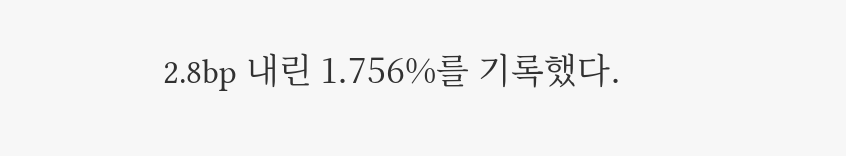2.8bp 내린 1.756%를 기록했다.